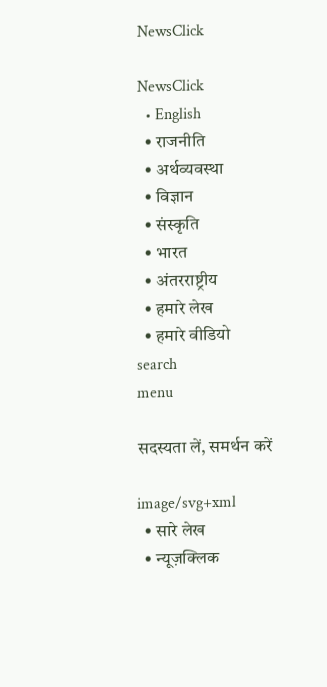NewsClick

NewsClick
  • English
  • राजनीति
  • अर्थव्यवस्था
  • विज्ञान
  • संस्कृति
  • भारत
  • अंतरराष्ट्रीय
  • हमारे लेख
  • हमारे वीडियो
search
menu

सदस्यता लें, समर्थन करें

image/svg+xml
  • सारे लेख
  • न्यूज़क्लिक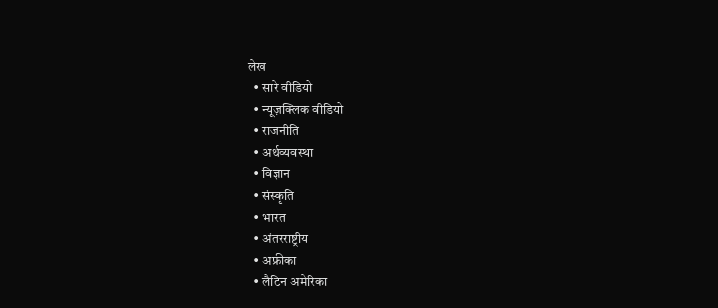लेख
  • सारे वीडियो
  • न्यूज़क्लिक वीडियो
  • राजनीति
  • अर्थव्यवस्था
  • विज्ञान
  • संस्कृति
  • भारत
  • अंतरराष्ट्रीय
  • अफ्रीका
  • लैटिन अमेरिका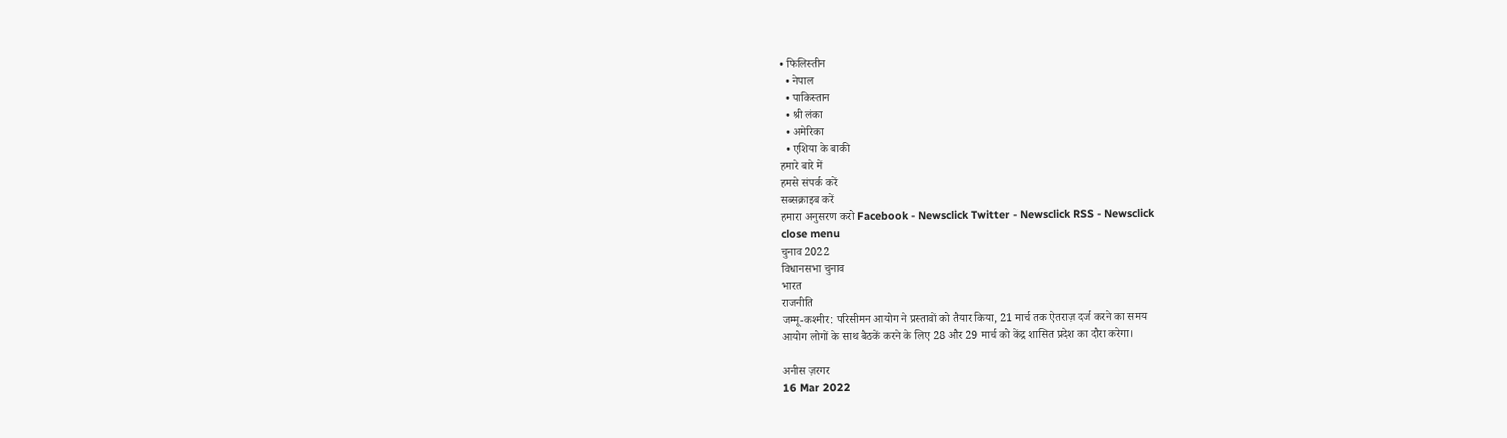• फिलिस्तीन
  • नेपाल
  • पाकिस्तान
  • श्री लंका
  • अमेरिका
  • एशिया के बाकी
हमारे बारे में
हमसे संपर्क करें
सब्सक्राइब करें
हमारा अनुसरण करो Facebook - Newsclick Twitter - Newsclick RSS - Newsclick
close menu
चुनाव 2022
विधानसभा चुनाव
भारत
राजनीति
जम्मू-कश्मीर: परिसीमन आयोग ने प्रस्तावों को तैयार किया, 21 मार्च तक ऐतराज़ दर्ज करने का समय
आयोग लोगों के साथ बैठकें करने के लिए 28 और 29 मार्च को केंद्र शासित प्रदेश का दौरा करेगा।

अनीस ज़रगर
16 Mar 2022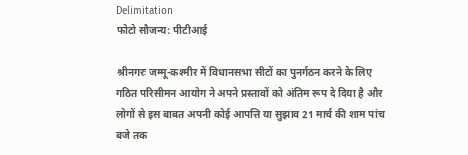Delimitation
फोटो सौजन्य: पीटीआई

श्रीनगरः जम्मू-कश्मीर में विधानसभा सीटों का पुनर्गठन करने के लिए गठित परिसीमन आयोग ने अपने प्रस्तावों को अंतिम रूप दे दिया है और लोगों से इस बाबत अपनी कोई आपत्ति या सुझाव 21 मार्च की शाम पांच बजे तक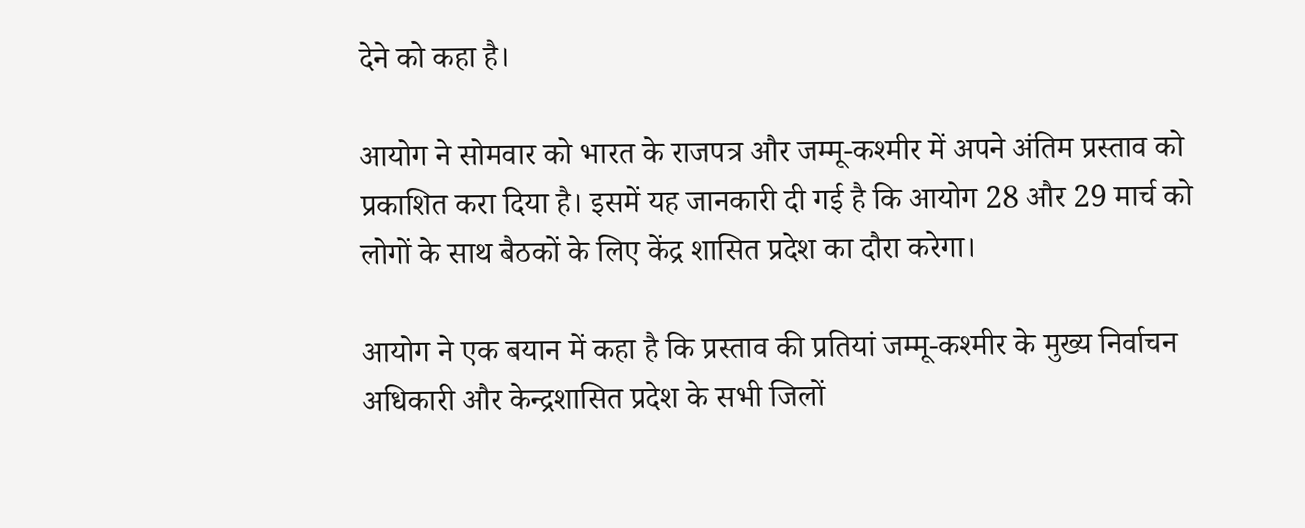देने को कहा है।

आयोग ने सोमवार को भारत के राजपत्र और जम्मू-कश्मीर में अपने अंतिम प्रस्ताव को प्रकाशित करा दिया है। इसमें यह जानकारी दी गई है कि आयोग 28 और 29 मार्च को लोगों के साथ बैठकों के लिए केंद्र शासित प्रदेश का दौरा करेगा।

आयोग ने एक बयान में कहा है कि प्रस्ताव की प्रतियां जम्मू-कश्मीर के मुख्य निर्वाचन अधिकारी और केन्द्रशासित प्रदेश के सभी जिलों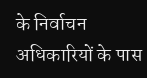के निर्वाचन अधिकारियों के पास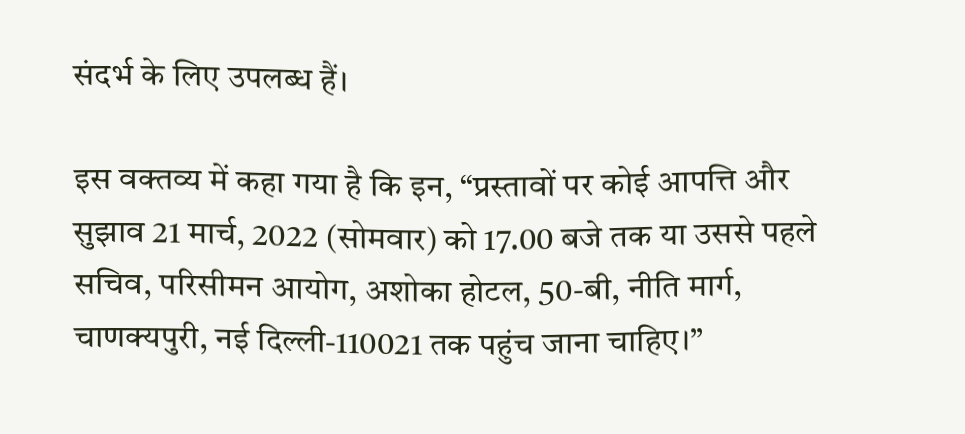संदर्भ के लिए उपलब्ध हैं।

इस वक्तव्य में कहा गया है कि इन, “प्रस्तावों पर कोई आपत्ति और सुझाव 21 मार्च, 2022 (सोमवार) को 17.00 बजे तक या उससे पहले सचिव, परिसीमन आयोग, अशोका होटल, 50-बी, नीति मार्ग, चाणक्यपुरी, नई दिल्ली-110021 तक पहुंच जाना चाहिए।”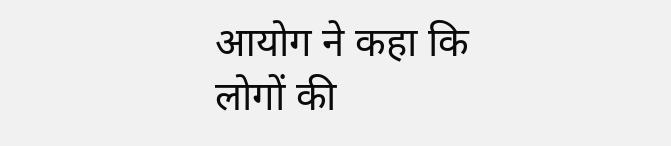आयोग ने कहा कि लोगों की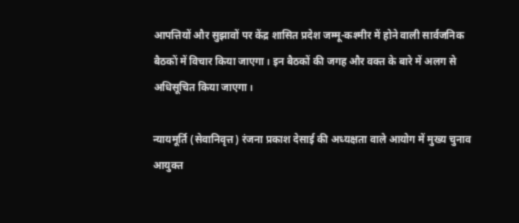आपत्तियों और सुझावों पर केंद्र शासित प्रदेश जम्मू-कश्मीर में होने वाली सार्वजनिक बैठकों में विचार किया जाएगा। इन बैठकों की जगह और वक्त के बारे में अलग से अधिसूचित किया जाएगा।

न्यायमूर्ति (सेवानिवृत्त) रंजना प्रकाश देसाई की अध्यक्षता वाले आयोग में मुख्य चुनाव आयुक्त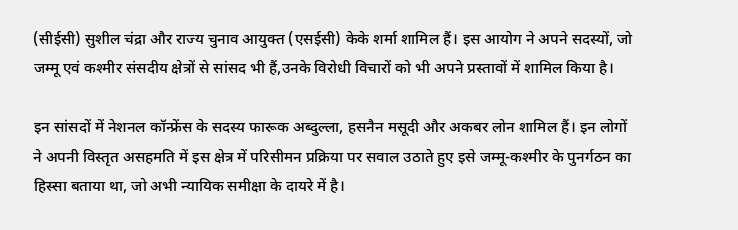(सीईसी) सुशील चंद्रा और राज्य चुनाव आयुक्त (एसईसी) केके शर्मा शामिल हैं। इस आयोग ने अपने सदस्यों, जो जम्मू एवं कश्मीर संसदीय क्षेत्रों से सांसद भी हैं,उनके विरोधी विचारों को भी अपने प्रस्तावों में शामिल किया है।

इन सांसदों में नेशनल कॉन्फ्रेंस के सदस्य फारूक अब्दुल्ला, हसनैन मसूदी और अकबर लोन शामिल हैं। इन लोगों ने अपनी विस्तृत असहमति में इस क्षेत्र में परिसीमन प्रक्रिया पर सवाल उठाते हुए इसे जम्मू-कश्मीर के पुनर्गठन का हिस्सा बताया था, जो अभी न्यायिक समीक्षा के दायरे में है।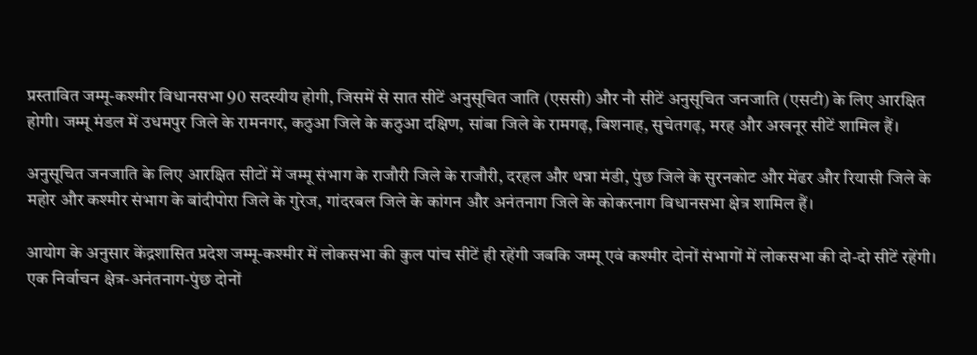प्रस्तावित जम्मू-कश्मीर विधानसभा 90 सदस्यीय होगी, जिसमें से सात सीटें अनुसूचित जाति (एससी) और नौ सीटें अनुसूचित जनजाति (एसटी) के लिए आरक्षित होगी। जम्मू मंडल में उधमपुर जिले के रामनगर, कठुआ जिले के कठुआ दक्षिण, सांबा जिले के रामगढ़, बिशनाह, सुचेतगढ़, मरह और अखनूर सीटें शामिल हैं।

अनुसूचित जनजाति के लिए आरक्षित सीटों में जम्मू संभाग के राजौरी जिले के राजौरी, दरहल और थन्ना मंडी, पुंछ जिले के सुरनकोट और मेंढर और रियासी जिले के महोर और कश्मीर संभाग के बांदीपोरा जिले के गुरेज, गांदरबल जिले के कांगन और अनंतनाग जिले के कोकरनाग विधानसभा क्षेत्र शामिल हैं।

आयोग के अनुसार केंद्रशासित प्रदेश जम्मू-कश्मीर में लोकसभा की कुल पांच सीटें ही रहेंगी जबकि जम्मू एवं कश्मीर दोनों संभागों में लोकसभा की दो-दो सीटें रहेंगी। एक निर्वाचन क्षेत्र-अनंतनाग-पुंछ दोनों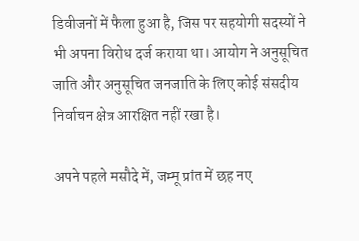डिवीजनों में फैला हुआ है, जिस पर सहयोगी सदस्यों ने भी अपना विरोध दर्ज कराया था। आयोग ने अनुसूचित जाति और अनुसूचित जनजाति के लिए कोई संसदीय निर्वाचन क्षेत्र आरक्षित नहीं रखा है।

अपने पहले मसौदे में, जम्मू प्रांत में छह नए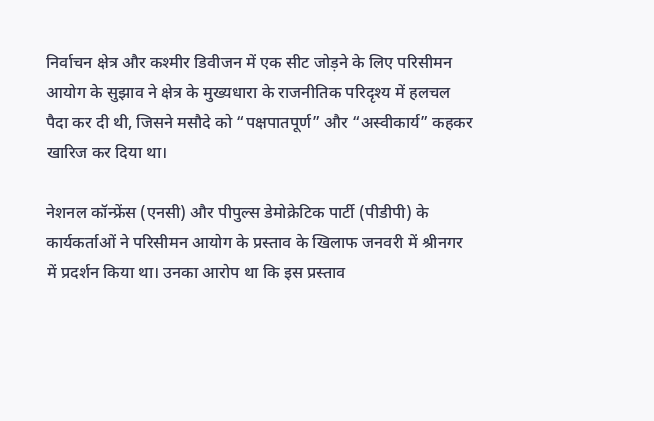निर्वाचन क्षेत्र और कश्मीर डिवीजन में एक सीट जोड़ने के लिए परिसीमन आयोग के सुझाव ने क्षेत्र के मुख्यधारा के राजनीतिक परिदृश्य में हलचल पैदा कर दी थी, जिसने मसौदे को “पक्षपातपूर्ण” और “अस्वीकार्य” कहकर खारिज कर दिया था।

नेशनल कॉन्फ्रेंस (एनसी) और पीपुल्स डेमोक्रेटिक पार्टी (पीडीपी) के कार्यकर्ताओं ने परिसीमन आयोग के प्रस्ताव के खिलाफ जनवरी में श्रीनगर में प्रदर्शन किया था। उनका आरोप था कि इस प्रस्ताव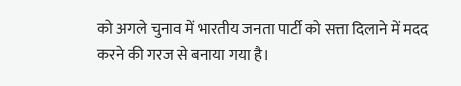को अगले चुनाव में भारतीय जनता पार्टी को सत्ता दिलाने में मदद करने की गरज से बनाया गया है।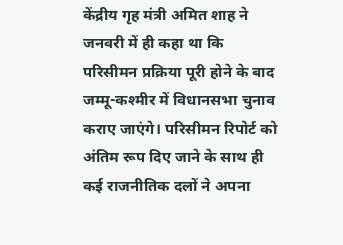केंद्रीय गृह मंत्री अमित शाह ने जनवरी में ही कहा था कि परिसीमन प्रक्रिया पूरी होने के बाद जम्मू-कश्मीर में विधानसभा चुनाव कराए जाएंगे। परिसीमन रिपोर्ट को अंतिम रूप दिए जाने के साथ ही कई राजनीतिक दलों ने अपना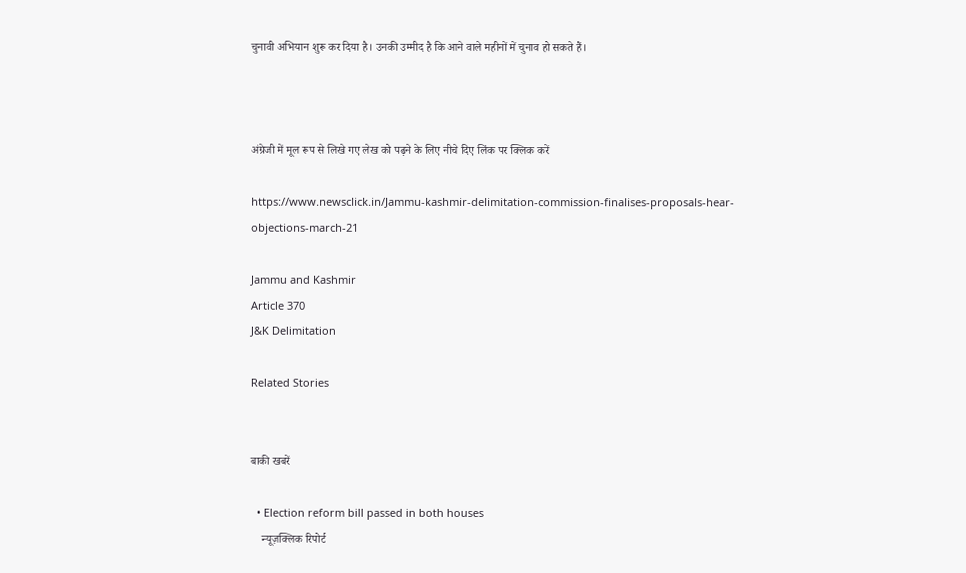चुनावी अभियान शुरू कर दिया है। उनकी उम्मीद है कि आने वाले महीनों में चुनाव हो सकते हैं।



अंग्रेजी में मूल रूप से लिखे गए लेख को पढ़ने के लिए नीचे दिए लिंक पर क्लिक करें

https://www.newsclick.in/Jammu-kashmir-delimitation-commission-finalises-proposals-hear-objections-march-21

Jammu and Kashmir
Article 370
J&K Delimitation

Related Stories


बाकी खबरें

  • Election reform bill passed in both houses
    न्यूज़क्लिक रिपोर्ट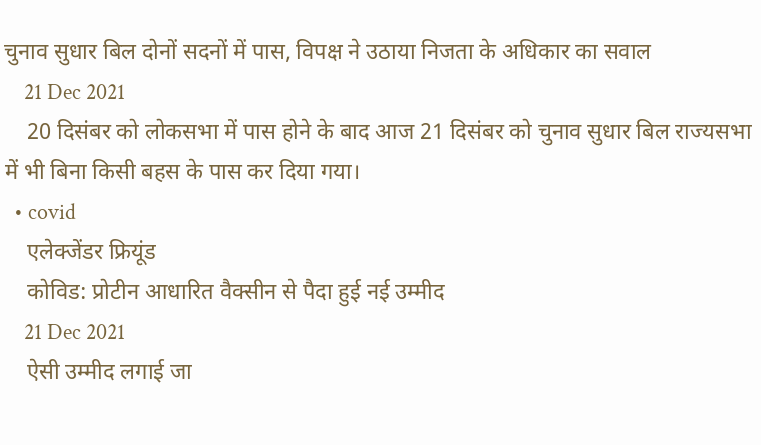चुनाव सुधार बिल दोनों सदनों में पास, विपक्ष ने उठाया निजता के अधिकार का सवाल
    21 Dec 2021
    20 दिसंबर को लोकसभा में पास होने के बाद आज 21 दिसंबर को चुनाव सुधार बिल राज्यसभा में भी बिना किसी बहस के पास कर दिया गया।
  • covid
    एलेक्जेंडर फ्रियूंड
    कोविड: प्रोटीन आधारित वैक्सीन से पैदा हुई नई उम्मीद
    21 Dec 2021
    ऐसी उम्मीद लगाई जा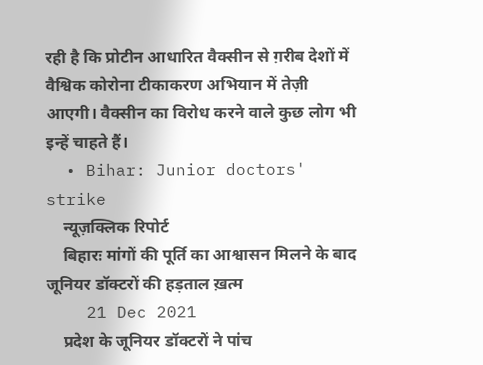रही है कि प्रोटीन आधारित वैक्सीन से ग़रीब देशों में वैश्विक कोरोना टीकाकरण अभियान में तेज़ी आएगी। वैक्सीन का विरोध करने वाले कुछ लोग भी इन्हें चाहते हैं।
  • Bihar: Junior doctors' strike
    न्यूज़क्लिक रिपोर्ट
    बिहारः मांगों की पूर्ति का आश्वासन मिलने के बाद जूनियर डॉक्टरों की हड़ताल ख़त्म
    21 Dec 2021
    प्रदेश के जूनियर डॉक्टरों ने पांच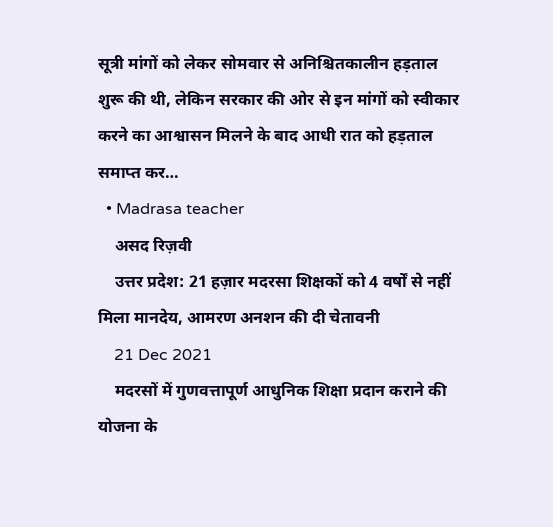सूत्री मांगों को लेकर सोमवार से अनिश्चितकालीन हड़ताल शुरू की थी, लेकिन सरकार की ओर से इन मांगों को स्वीकार करने का आश्वासन मिलने के बाद आधी रात को हड़ताल समाप्त कर…
  • Madrasa teacher
    असद रिज़वी
    उत्तर प्रदेश: 21 हज़ार मदरसा शिक्षकों को 4 वर्षों से नहीं मिला मानदेय, आमरण अनशन की दी चेतावनी
    21 Dec 2021
    मदरसों में गुणवत्तापूर्ण आधुनिक शिक्षा प्रदान कराने की योजना के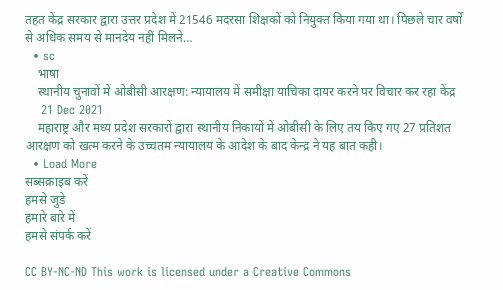तहत केंद्र सरकार द्वारा उत्तर प्रदेश में 21546 मदरसा शिक्षकों को नियुक्त किया गया था। पिछले चार वर्षों से अधिक समय से मानदेय नहीं मिलने…
  • sc
    भाषा
    स्थानीय चुनावों में ओबीसी आरक्षण: न्यायालय में समीक्षा याचिका दायर करने पर विचार कर रहा केंद्र
    21 Dec 2021
    महाराष्ट्र और मध्य प्रदेश सरकारों द्वारा स्थानीय निकायों में ओबीसी के लिए तय किए गए 27 प्रतिशत आरक्षण को खत्म करने के उच्चतम न्यायालय के आदेश के बाद केन्द्र ने यह बात कही।
  • Load More
सब्सक्राइब करें
हमसे जुडे
हमारे बारे में
हमसे संपर्क करें

CC BY-NC-ND This work is licensed under a Creative Commons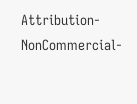Attribution-NonCommercial-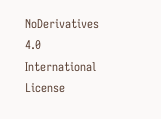NoDerivatives 4.0 International License